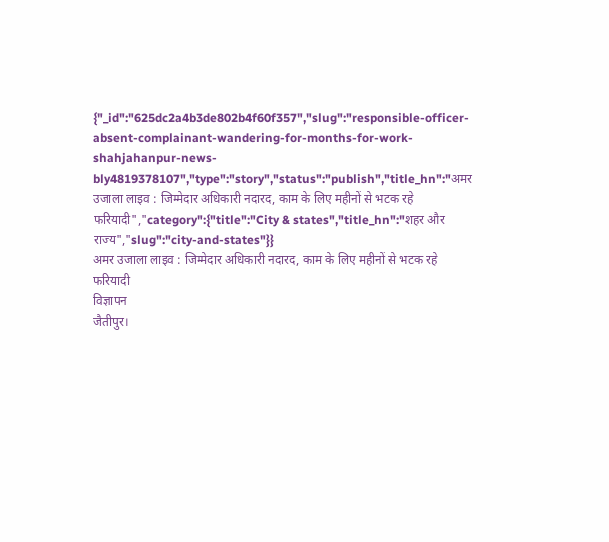{"_id":"625dc2a4b3de802b4f60f357","slug":"responsible-officer-absent-complainant-wandering-for-months-for-work-shahjahanpur-news-bly4819378107","type":"story","status":"publish","title_hn":"अमर उजाला लाइव : जिम्मेदार अधिकारी नदारद, काम के लिए महीनों से भटक रहे फरियादी","category":{"title":"City & states","title_hn":"शहर और राज्य","slug":"city-and-states"}}
अमर उजाला लाइव : जिम्मेदार अधिकारी नदारद, काम के लिए महीनों से भटक रहे फरियादी
विज्ञापन
जैतीपुर।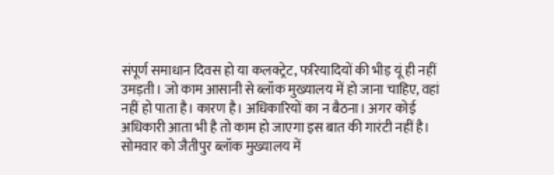संपूर्ण समाधान दिवस हो या कलक्ट्रेट, फरियादियों की भीड़ यूं ही नहीं उमड़ती। जो काम आसानी से ब्लॉक मुख्यालय में हो जाना चाहिए, वहां नहीं हो पाता है। कारण है। अधिकारियों का न बैठना। अगर कोई अधिकारी आता भी है तो काम हो जाएगा इस बात की गारंटी नहीं है। सोमवार को जैतीपुर ब्लॉक मुख्यालय में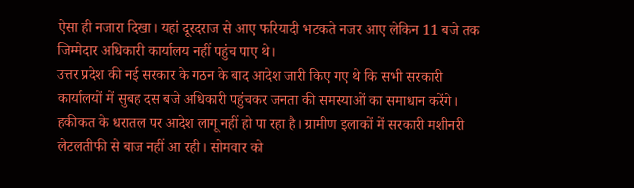ऐसा ही नजारा दिखा। यहां दूरदराज से आए फरियादी भटकते नजर आए लेकिन 11 बजे तक जिम्मेदार अधिकारी कार्यालय नहीं पहुंच पाए थे।
उत्तर प्रदेश की नई सरकार के गठन के बाद आदेश जारी किए गए थे कि सभी सरकारी कार्यालयों में सुबह दस बजे अधिकारी पहुंचकर जनता की समस्याओं का समाधान करेंगे। हकीकत के धरातल पर आदेश लागू नहीं हो पा रहा है। ग्रामीण इलाकों में सरकारी मशीनरी लेटलतीफी से बाज नहीं आ रही। सोमवार को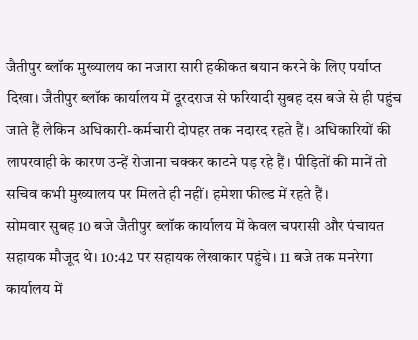जैतीपुर ब्लॉक मुख्यालय का नजारा सारी हकीकत बयान करने के लिए पर्याप्त दिखा। जैतीपुर ब्लॉक कार्यालय में दूरदराज से फरियादी सुबह दस बजे से ही पहुंच जाते हैं लेकिन अधिकारी-कर्मचारी दोपहर तक नदारद रहते हैं। अधिकारियों की लापरवाही के कारण उन्हें रोजाना चक्कर काटने पड़ रहे हैं। पीड़ितों की मानें तो सचिव कभी मुख्यालय पर मिलते ही नहीं। हमेशा फील्ड में रहते हैं।
सोमवार सुबह 10 बजे जैतीपुर ब्लॉक कार्यालय में केवल चपरासी और पंचायत सहायक मौजूद थे। 10:42 पर सहायक लेखाकार पहुंचे। 11 बजे तक मनरेगा कार्यालय में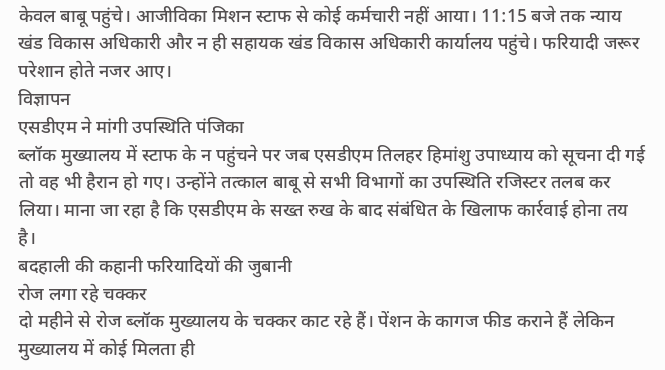केवल बाबू पहुंचे। आजीविका मिशन स्टाफ से कोई कर्मचारी नहीं आया। 11:15 बजे तक न्याय खंड विकास अधिकारी और न ही सहायक खंड विकास अधिकारी कार्यालय पहुंचे। फरियादी जरूर परेशान होते नजर आए।
विज्ञापन
एसडीएम ने मांगी उपस्थिति पंजिका
ब्लॉक मुख्यालय में स्टाफ के न पहुंचने पर जब एसडीएम तिलहर हिमांशु उपाध्याय को सूचना दी गई तो वह भी हैरान हो गए। उन्होंने तत्काल बाबू से सभी विभागों का उपस्थिति रजिस्टर तलब कर लिया। माना जा रहा है कि एसडीएम के सख्त रुख के बाद संबंधित के खिलाफ कार्रवाई होना तय है।
बदहाली की कहानी फरियादियों की जुबानी
रोज लगा रहे चक्कर
दो महीने से रोज ब्लॉक मुख्यालय के चक्कर काट रहे हैं। पेंशन के कागज फीड कराने हैं लेकिन मुख्यालय में कोई मिलता ही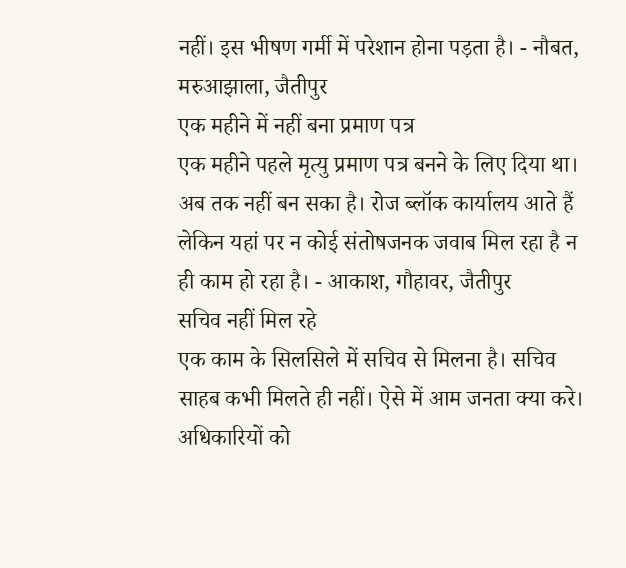नहीं। इस भीषण गर्मी में परेशान होना पड़ता है। - नौबत, मरुआझाला, जैतीपुर
एक महीने में नहीं बना प्रमाण पत्र
एक महीने पहले मृत्यु प्रमाण पत्र बनने के लिए दिया था। अब तक नहीं बन सका है। रोज ब्लॉक कार्यालय आते हैं लेकिन यहां पर न कोई संतोषजनक जवाब मिल रहा है न ही काम हो रहा है। - आकाश, गौहावर, जैतीपुर
सचिव नहीं मिल रहे
एक काम के सिलसिले में सचिव से मिलना है। सचिव साहब कभी मिलते ही नहीं। ऐसे में आम जनता क्या करे। अधिकारियों को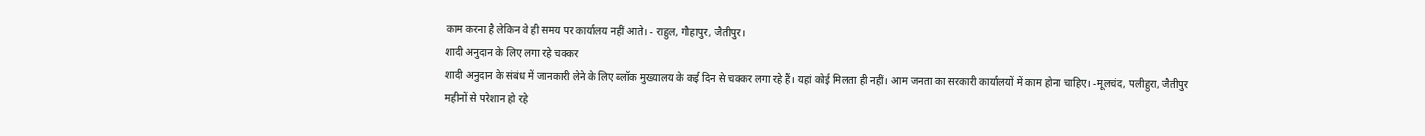काम करना है लेकिन वे ही समय पर कार्यालय नहीं आते। - राहुल, गौहापुर, जैतीपुर।
शादी अनुदान के लिए लगा रहे चक्कर
शादी अनुदान के संबंध में जानकारी लेने के लिए ब्लॉक मुख्यालय के कई दिन से चक्कर लगा रहे हैं। यहां कोई मिलता ही नहीं। आम जनता का सरकारी कार्यालयों में काम होना चाहिए। -मूलचंद, पलीहुरा, जैतीपुर
महीनों से परेशान हो रहे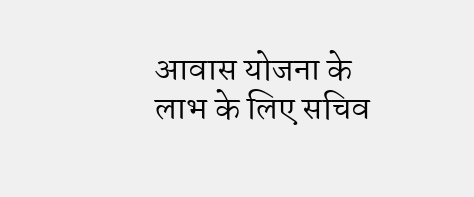आवास योजना के लाभ के लिए सचिव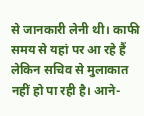से जानकारी लेनी थी। काफी समय से यहां पर आ रहे हैं लेकिन सचिव से मुलाकात नहीं हो पा रही है। आने-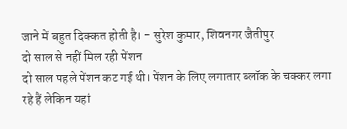जाने में बहुत दिक्कत होती है। - सुरेश कुमार, शिवनगर जैतीपुर
दो साल से नहीं मिल रही पेंशन
दो साल पहले पेंशन कट गई थी। पेंशन के लिए लगातार ब्लॉक के चक्कर लगा रहे हैं लेकिन यहां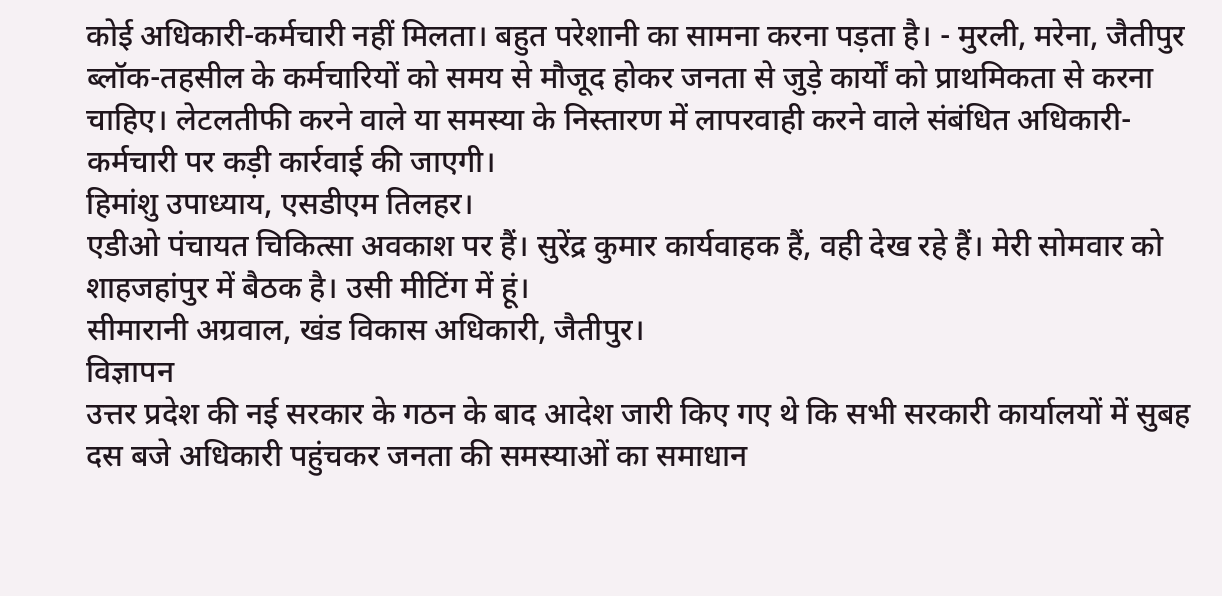कोई अधिकारी-कर्मचारी नहीं मिलता। बहुत परेशानी का सामना करना पड़ता है। - मुरली, मरेना, जैतीपुर
ब्लॉक-तहसील के कर्मचारियों को समय से मौजूद होकर जनता से जुड़े कार्यों को प्राथमिकता से करना चाहिए। लेटलतीफी करने वाले या समस्या के निस्तारण में लापरवाही करने वाले संबंधित अधिकारी-कर्मचारी पर कड़ी कार्रवाई की जाएगी।
हिमांशु उपाध्याय, एसडीएम तिलहर।
एडीओ पंचायत चिकित्सा अवकाश पर हैं। सुरेंद्र कुमार कार्यवाहक हैं, वही देख रहे हैं। मेरी सोमवार को शाहजहांपुर में बैठक है। उसी मीटिंग में हूं।
सीमारानी अग्रवाल, खंड विकास अधिकारी, जैतीपुर।
विज्ञापन
उत्तर प्रदेश की नई सरकार के गठन के बाद आदेश जारी किए गए थे कि सभी सरकारी कार्यालयों में सुबह दस बजे अधिकारी पहुंचकर जनता की समस्याओं का समाधान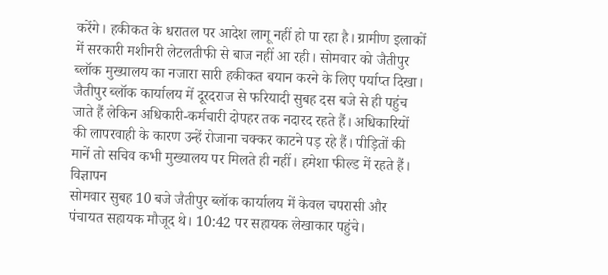करेंगे। हकीकत के धरातल पर आदेश लागू नहीं हो पा रहा है। ग्रामीण इलाकों में सरकारी मशीनरी लेटलतीफी से बाज नहीं आ रही। सोमवार को जैतीपुर ब्लॉक मुख्यालय का नजारा सारी हकीकत बयान करने के लिए पर्याप्त दिखा। जैतीपुर ब्लॉक कार्यालय में दूरदराज से फरियादी सुबह दस बजे से ही पहुंच जाते हैं लेकिन अधिकारी-कर्मचारी दोपहर तक नदारद रहते हैं। अधिकारियों की लापरवाही के कारण उन्हें रोजाना चक्कर काटने पड़ रहे हैं। पीड़ितों की मानें तो सचिव कभी मुख्यालय पर मिलते ही नहीं। हमेशा फील्ड में रहते हैं।
विज्ञापन
सोमवार सुबह 10 बजे जैतीपुर ब्लॉक कार्यालय में केवल चपरासी और पंचायत सहायक मौजूद थे। 10:42 पर सहायक लेखाकार पहुंचे।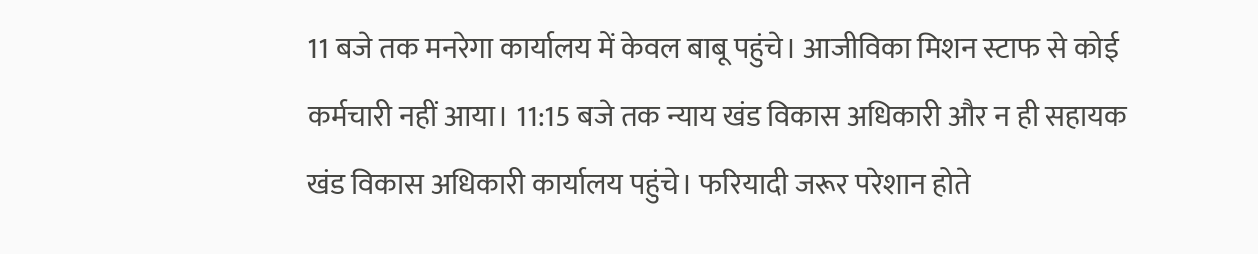11 बजे तक मनरेगा कार्यालय में केवल बाबू पहुंचे। आजीविका मिशन स्टाफ से कोई कर्मचारी नहीं आया। 11:15 बजे तक न्याय खंड विकास अधिकारी और न ही सहायक खंड विकास अधिकारी कार्यालय पहुंचे। फरियादी जरूर परेशान होते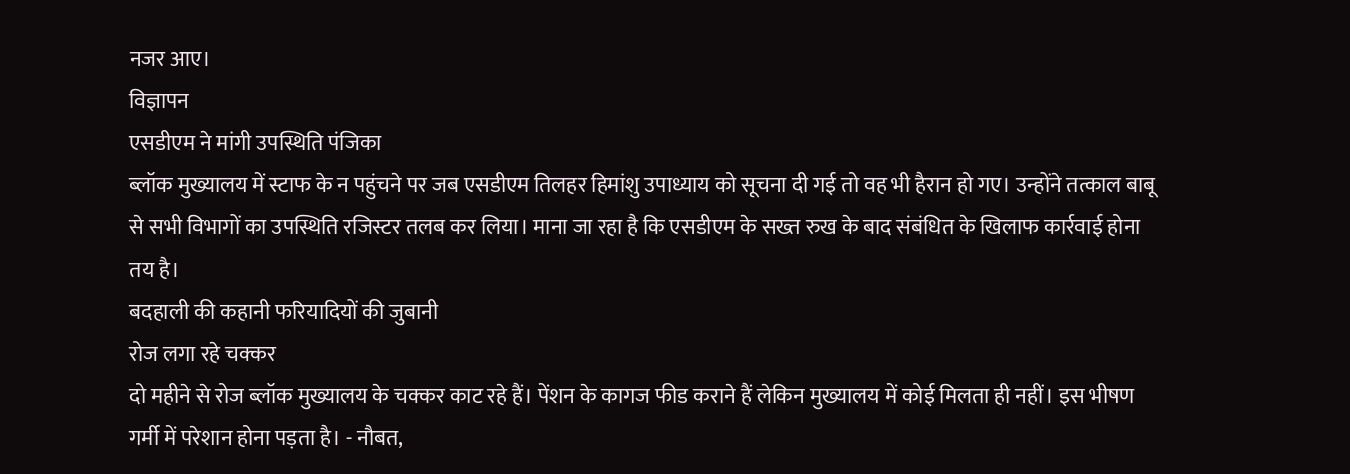नजर आए।
विज्ञापन
एसडीएम ने मांगी उपस्थिति पंजिका
ब्लॉक मुख्यालय में स्टाफ के न पहुंचने पर जब एसडीएम तिलहर हिमांशु उपाध्याय को सूचना दी गई तो वह भी हैरान हो गए। उन्होंने तत्काल बाबू से सभी विभागों का उपस्थिति रजिस्टर तलब कर लिया। माना जा रहा है कि एसडीएम के सख्त रुख के बाद संबंधित के खिलाफ कार्रवाई होना तय है।
बदहाली की कहानी फरियादियों की जुबानी
रोज लगा रहे चक्कर
दो महीने से रोज ब्लॉक मुख्यालय के चक्कर काट रहे हैं। पेंशन के कागज फीड कराने हैं लेकिन मुख्यालय में कोई मिलता ही नहीं। इस भीषण गर्मी में परेशान होना पड़ता है। - नौबत,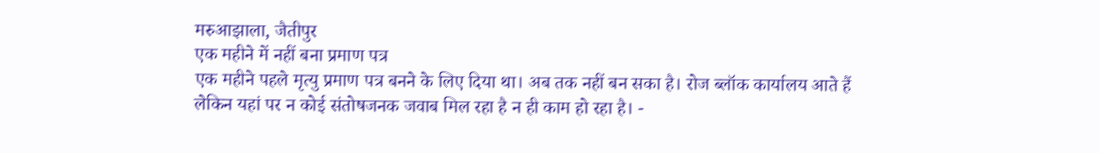मरुआझाला, जैतीपुर
एक महीने में नहीं बना प्रमाण पत्र
एक महीने पहले मृत्यु प्रमाण पत्र बनने के लिए दिया था। अब तक नहीं बन सका है। रोज ब्लॉक कार्यालय आते हैं लेकिन यहां पर न कोई संतोषजनक जवाब मिल रहा है न ही काम हो रहा है। -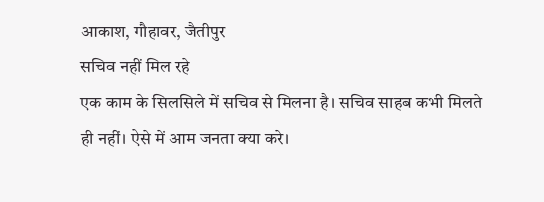आकाश, गौहावर, जैतीपुर
सचिव नहीं मिल रहे
एक काम के सिलसिले में सचिव से मिलना है। सचिव साहब कभी मिलते ही नहीं। ऐसे में आम जनता क्या करे।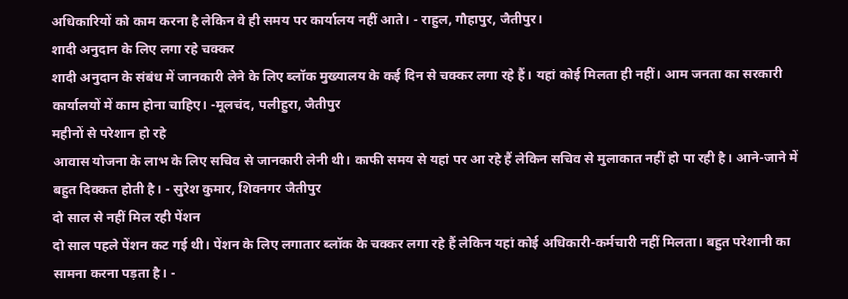अधिकारियों को काम करना है लेकिन वे ही समय पर कार्यालय नहीं आते। - राहुल, गौहापुर, जैतीपुर।
शादी अनुदान के लिए लगा रहे चक्कर
शादी अनुदान के संबंध में जानकारी लेने के लिए ब्लॉक मुख्यालय के कई दिन से चक्कर लगा रहे हैं। यहां कोई मिलता ही नहीं। आम जनता का सरकारी कार्यालयों में काम होना चाहिए। -मूलचंद, पलीहुरा, जैतीपुर
महीनों से परेशान हो रहे
आवास योजना के लाभ के लिए सचिव से जानकारी लेनी थी। काफी समय से यहां पर आ रहे हैं लेकिन सचिव से मुलाकात नहीं हो पा रही है। आने-जाने में बहुत दिक्कत होती है। - सुरेश कुमार, शिवनगर जैतीपुर
दो साल से नहीं मिल रही पेंशन
दो साल पहले पेंशन कट गई थी। पेंशन के लिए लगातार ब्लॉक के चक्कर लगा रहे हैं लेकिन यहां कोई अधिकारी-कर्मचारी नहीं मिलता। बहुत परेशानी का सामना करना पड़ता है। -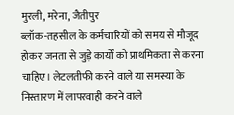मुरली, मरेना, जैतीपुर
ब्लॉक-तहसील के कर्मचारियों को समय से मौजूद होकर जनता से जुड़े कार्यों को प्राथमिकता से करना चाहिए। लेटलतीफी करने वाले या समस्या के निस्तारण में लापरवाही करने वाले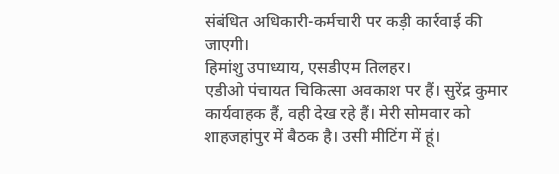संबंधित अधिकारी-कर्मचारी पर कड़ी कार्रवाई की जाएगी।
हिमांशु उपाध्याय, एसडीएम तिलहर।
एडीओ पंचायत चिकित्सा अवकाश पर हैं। सुरेंद्र कुमार कार्यवाहक हैं, वही देख रहे हैं। मेरी सोमवार को शाहजहांपुर में बैठक है। उसी मीटिंग में हूं।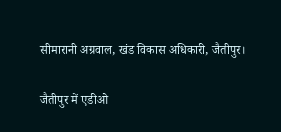सीमारानी अग्रवाल, खंड विकास अधिकारी, जैतीपुर।

जैतीपुर में एडीओ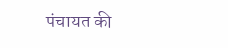पंचायत की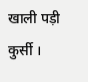खाली पड़ी कुर्सी ।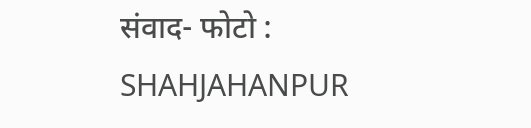संवाद- फोटो : SHAHJAHANPUR